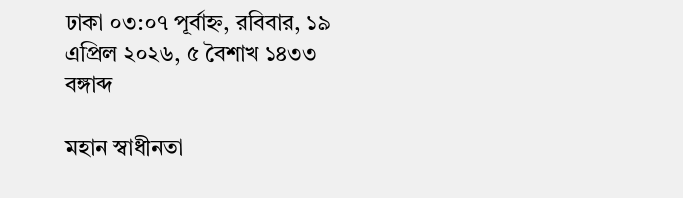ঢাকা ০৩:০৭ পূর্বাহ্ন, রবিবার, ১৯ এপ্রিল ২০২৬, ৫ বৈশাখ ১৪৩৩ বঙ্গাব্দ

মহান স্বাধীনতা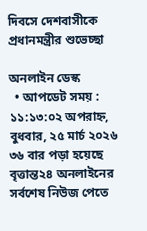দিবসে দেশবাসীকে প্রধানমন্ত্রীর শুভেচ্ছা

অনলাইন ডেস্ক
  • আপডেট সময় : ১১:১৩:০২ অপরাহ্ন, বুধবার, ২৫ মার্চ ২০২৬ ৩৬ বার পড়া হয়েছে
বৃত্তান্ত২৪ অনলাইনের সর্বশেষ নিউজ পেতে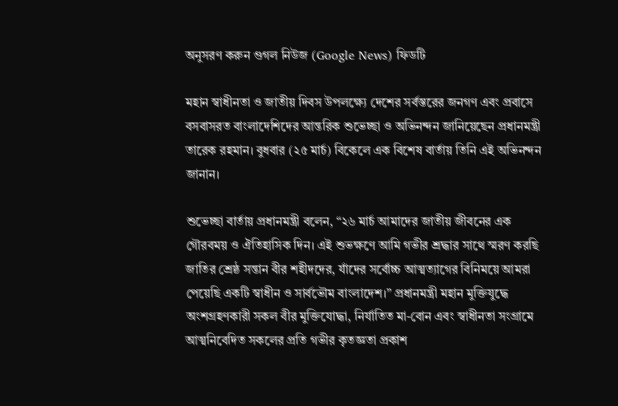অনুসরণ করুন গুগল নিউজ (Google News) ফিডটি

মহান স্বাধীনতা ও জাতীয় দিবস উপলক্ষ্যে দেশের সর্বস্তরের জনগণ এবং প্রবাসে বসবাসরত বাংলাদেশিদের আন্তরিক শুভেচ্ছা ও অভিনন্দন জানিয়েছেন প্রধানমন্ত্রী তারেক রহমান। বুধবার (২৫ মার্চ) বিকেলে এক বিশেষ বার্তায় তিনি এই অভিনন্দন জানান।

শুভেচ্ছা বার্তায় প্রধানমন্ত্রী বলেন, “২৬ মার্চ আমাদের জাতীয় জীবনের এক গৌরবময় ও ঐতিহাসিক দিন। এই শুভক্ষণে আমি গভীর শ্রদ্ধার সাথে স্মরণ করছি জাতির শ্রেষ্ঠ সন্তান বীর শহীদদের, যাঁদের সর্বোচ্চ আত্মত্যাগের বিনিময়ে আমরা পেয়েছি একটি স্বাধীন ও সার্বভৌম বাংলাদেশ।” প্রধানমন্ত্রী মহান মুক্তিযুদ্ধে অংশগ্রহণকারী সকল বীর মুক্তিযোদ্ধা, নির্যাতিত মা-বোন এবং স্বাধীনতা সংগ্রামে আত্মনিবেদিত সকলের প্রতি গভীর কৃতজ্ঞতা প্রকাশ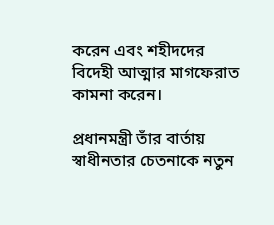করেন এবং শহীদদের বিদেহী আত্মার মাগফেরাত কামনা করেন।

প্রধানমন্ত্রী তাঁর বার্তায় স্বাধীনতার চেতনাকে নতুন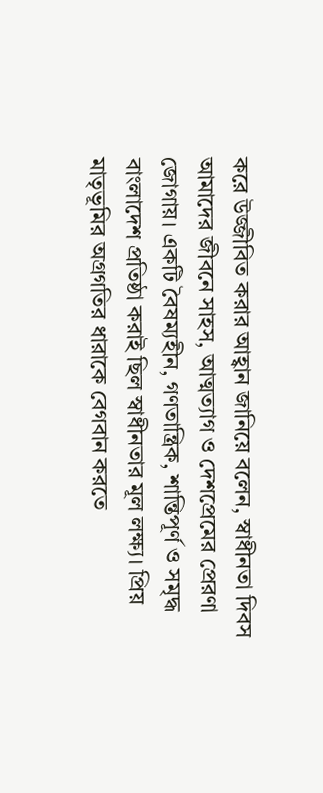করে উজ্জীবিত করার আহ্বান জানিয়ে বলেন, স্বাধীনতা দিবস আমাদের জীবনে সাহস, আত্মত্যাগ ও দেশপ্রেমের প্রেরণা জোগায়। একটি বৈষম্যহীন, গণতান্ত্রিক, শান্তিপূর্ণ ও সমৃদ্ধ বাংলাদেশ প্রতিষ্ঠা করাই ছিল স্বাধীনতার মূল লক্ষ্য। প্রিয় মাতৃভূমির অগ্রগতির ধারাকে বেগবান করতে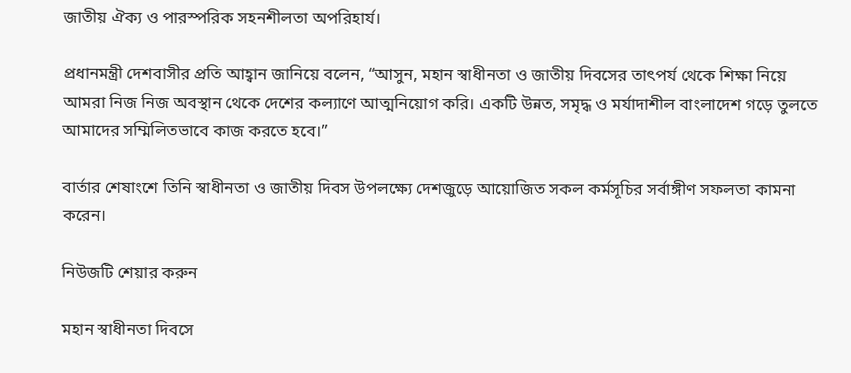জাতীয় ঐক্য ও পারস্পরিক সহনশীলতা অপরিহার্য।

প্রধানমন্ত্রী দেশবাসীর প্রতি আহ্বান জানিয়ে বলেন, “আসুন, মহান স্বাধীনতা ও জাতীয় দিবসের তাৎপর্য থেকে শিক্ষা নিয়ে আমরা নিজ নিজ অবস্থান থেকে দেশের কল্যাণে আত্মনিয়োগ করি। একটি উন্নত, সমৃদ্ধ ও মর্যাদাশীল বাংলাদেশ গড়ে তুলতে আমাদের সম্মিলিতভাবে কাজ করতে হবে।”

বার্তার শেষাংশে তিনি স্বাধীনতা ও জাতীয় দিবস উপলক্ষ্যে দেশজুড়ে আয়োজিত সকল কর্মসূচির সর্বাঙ্গীণ সফলতা কামনা করেন।

নিউজটি শেয়ার করুন

মহান স্বাধীনতা দিবসে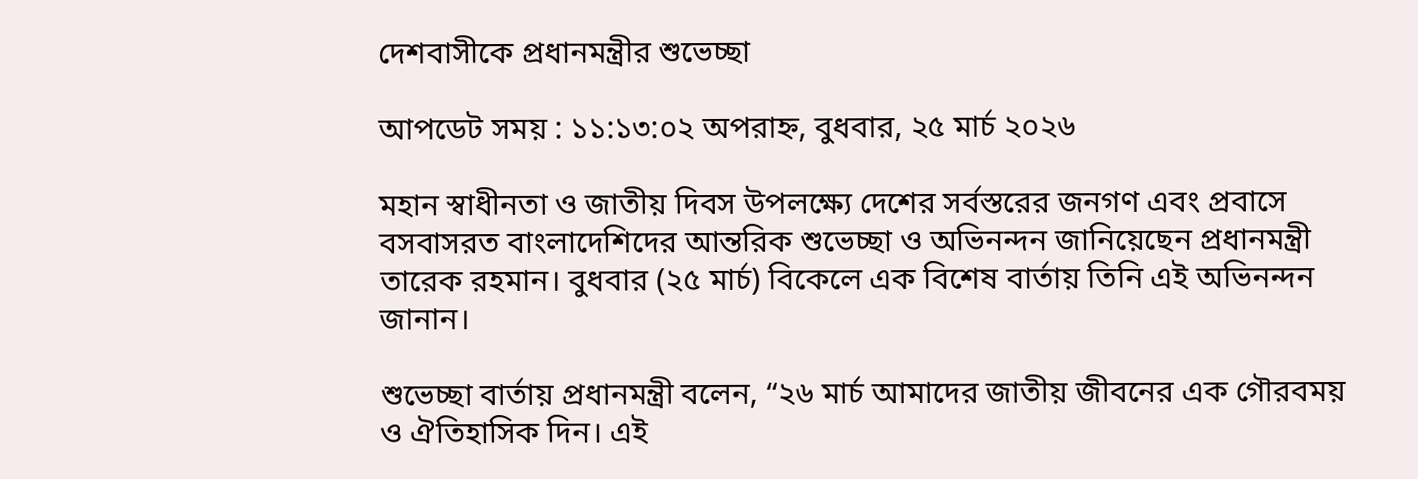দেশবাসীকে প্রধানমন্ত্রীর শুভেচ্ছা

আপডেট সময় : ১১:১৩:০২ অপরাহ্ন, বুধবার, ২৫ মার্চ ২০২৬

মহান স্বাধীনতা ও জাতীয় দিবস উপলক্ষ্যে দেশের সর্বস্তরের জনগণ এবং প্রবাসে বসবাসরত বাংলাদেশিদের আন্তরিক শুভেচ্ছা ও অভিনন্দন জানিয়েছেন প্রধানমন্ত্রী তারেক রহমান। বুধবার (২৫ মার্চ) বিকেলে এক বিশেষ বার্তায় তিনি এই অভিনন্দন জানান।

শুভেচ্ছা বার্তায় প্রধানমন্ত্রী বলেন, “২৬ মার্চ আমাদের জাতীয় জীবনের এক গৌরবময় ও ঐতিহাসিক দিন। এই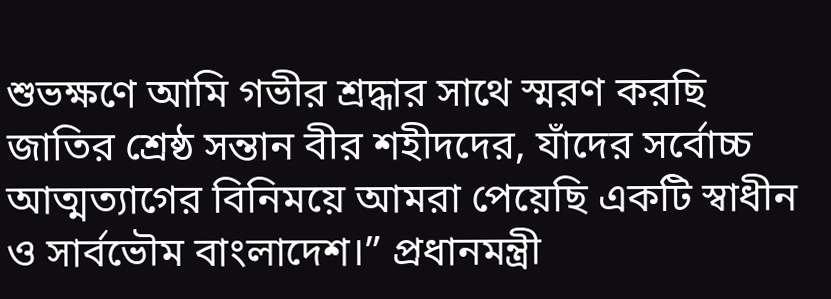শুভক্ষণে আমি গভীর শ্রদ্ধার সাথে স্মরণ করছি জাতির শ্রেষ্ঠ সন্তান বীর শহীদদের, যাঁদের সর্বোচ্চ আত্মত্যাগের বিনিময়ে আমরা পেয়েছি একটি স্বাধীন ও সার্বভৌম বাংলাদেশ।” প্রধানমন্ত্রী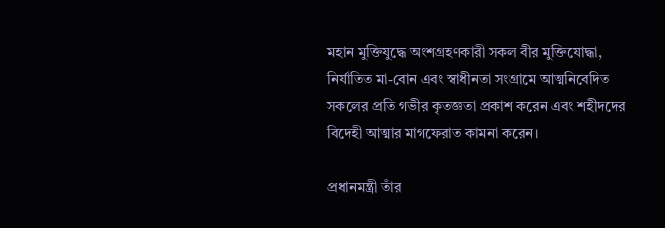মহান মুক্তিযুদ্ধে অংশগ্রহণকারী সকল বীর মুক্তিযোদ্ধা, নির্যাতিত মা-বোন এবং স্বাধীনতা সংগ্রামে আত্মনিবেদিত সকলের প্রতি গভীর কৃতজ্ঞতা প্রকাশ করেন এবং শহীদদের বিদেহী আত্মার মাগফেরাত কামনা করেন।

প্রধানমন্ত্রী তাঁর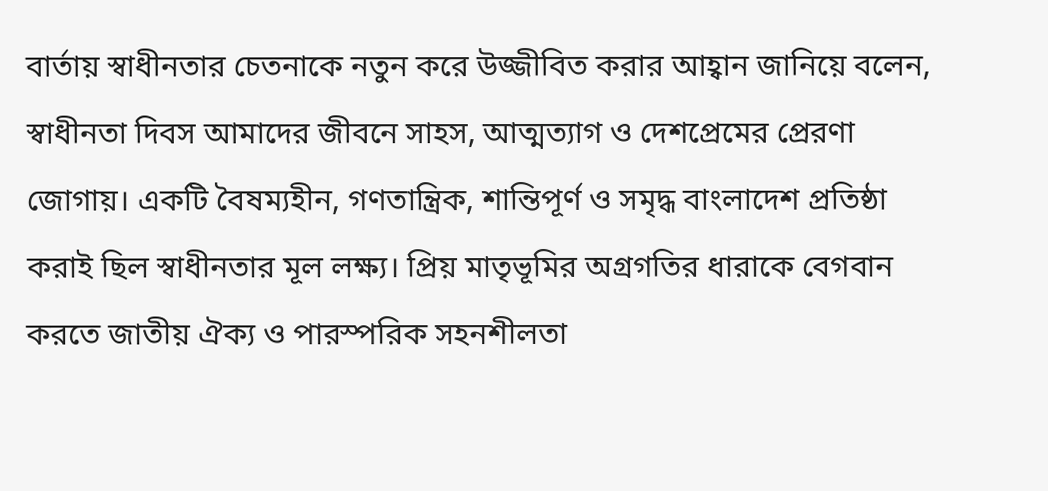বার্তায় স্বাধীনতার চেতনাকে নতুন করে উজ্জীবিত করার আহ্বান জানিয়ে বলেন, স্বাধীনতা দিবস আমাদের জীবনে সাহস, আত্মত্যাগ ও দেশপ্রেমের প্রেরণা জোগায়। একটি বৈষম্যহীন, গণতান্ত্রিক, শান্তিপূর্ণ ও সমৃদ্ধ বাংলাদেশ প্রতিষ্ঠা করাই ছিল স্বাধীনতার মূল লক্ষ্য। প্রিয় মাতৃভূমির অগ্রগতির ধারাকে বেগবান করতে জাতীয় ঐক্য ও পারস্পরিক সহনশীলতা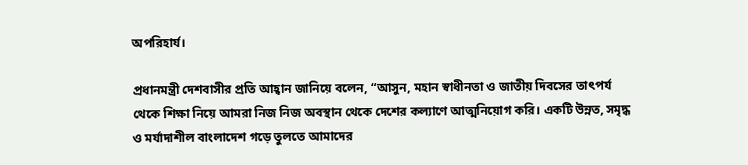অপরিহার্য।

প্রধানমন্ত্রী দেশবাসীর প্রতি আহ্বান জানিয়ে বলেন, “আসুন, মহান স্বাধীনতা ও জাতীয় দিবসের তাৎপর্য থেকে শিক্ষা নিয়ে আমরা নিজ নিজ অবস্থান থেকে দেশের কল্যাণে আত্মনিয়োগ করি। একটি উন্নত, সমৃদ্ধ ও মর্যাদাশীল বাংলাদেশ গড়ে তুলতে আমাদের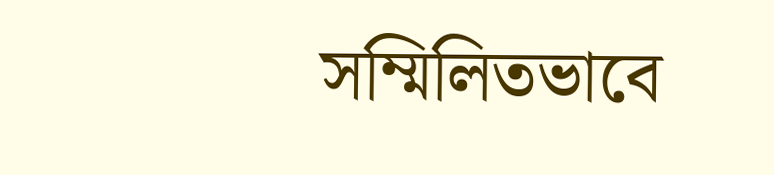সম্মিলিতভাবে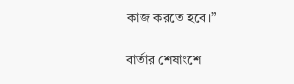কাজ করতে হবে।”

বার্তার শেষাংশে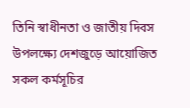তিনি স্বাধীনতা ও জাতীয় দিবস উপলক্ষ্যে দেশজুড়ে আয়োজিত সকল কর্মসূচির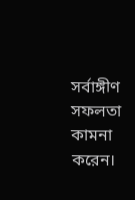সর্বাঙ্গীণ সফলতা কামনা করেন।